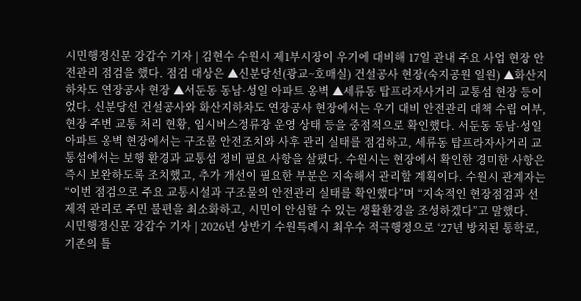시민행정신문 강갑수 기자 | 김현수 수원시 제1부시장이 우기에 대비해 17일 관내 주요 사업 현장 안전관리 점검을 했다. 점검 대상은 ▲신분당선(광교~호매실) 건설공사 현장(숙지공원 일원) ▲화산지하차도 연장공사 현장 ▲서둔동 동남·성일 아파트 옹벽 ▲세류동 탑프라자사거리 교통섬 현장 등이었다. 신분당선 건설공사와 화산지하차도 연장공사 현장에서는 우기 대비 안전관리 대책 수립 여부, 현장 주변 교통 처리 현황, 임시버스정류장 운영 상태 등을 중점적으로 확인했다. 서둔동 동남·성일 아파트 옹벽 현장에서는 구조물 안전조치와 사후 관리 실태를 점검하고, 세류동 탑프라자사거리 교통섬에서는 보행 환경과 교통섬 정비 필요 사항을 살폈다. 수원시는 현장에서 확인한 경미한 사항은 즉시 보완하도록 조치했고, 추가 개선이 필요한 부분은 지속해서 관리할 계획이다. 수원시 관계자는 “이번 점검으로 주요 교통시설과 구조물의 안전관리 실태를 확인했다”며 “지속적인 현장점검과 선제적 관리로 주민 불편을 최소화하고, 시민이 안심할 수 있는 생활환경을 조성하겠다”고 말했다.
시민행정신문 강갑수 기자 | 2026년 상반기 수원특례시 최우수 적극행정으로 ‘27년 방치된 통학로, 기존의 틀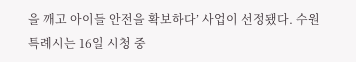을 깨고 아이들 안전을 확보하다’ 사업이 선정됐다. 수원특례시는 16일 시청 중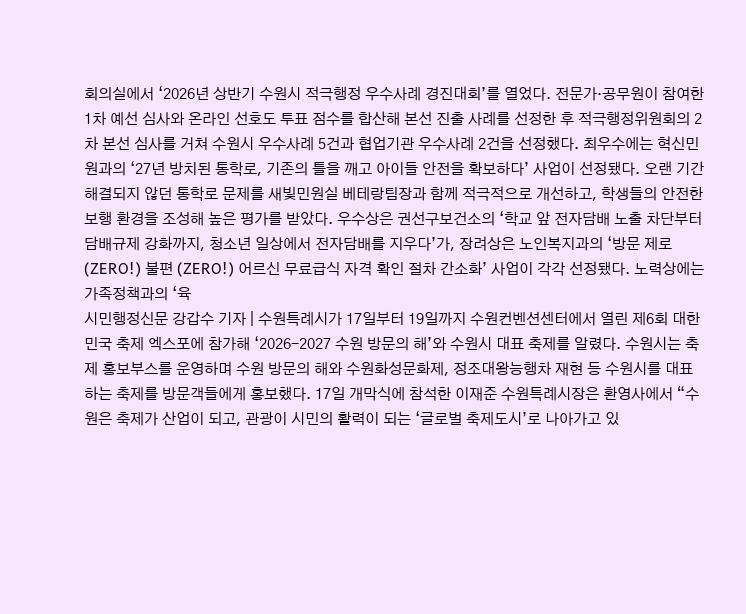회의실에서 ‘2026년 상반기 수원시 적극행정 우수사례 경진대회’를 열었다. 전문가·공무원이 참여한 1차 예선 심사와 온라인 선호도 투표 점수를 합산해 본선 진출 사례를 선정한 후 적극행정위원회의 2차 본선 심사를 거쳐 수원시 우수사례 5건과 협업기관 우수사례 2건을 선정했다. 최우수에는 혁신민원과의 ‘27년 방치된 통학로, 기존의 틀을 깨고 아이들 안전을 확보하다’ 사업이 선정됐다. 오랜 기간 해결되지 않던 통학로 문제를 새빛민원실 베테랑팀장과 함께 적극적으로 개선하고, 학생들의 안전한 보행 환경을 조성해 높은 평가를 받았다. 우수상은 권선구보건소의 ‘학교 앞 전자담배 노출 차단부터 담배규제 강화까지, 청소년 일상에서 전자담배를 지우다’가, 장려상은 노인복지과의 ‘방문 제로(ZERO!) 불편 (ZERO!) 어르신 무료급식 자격 확인 절차 간소화’ 사업이 각각 선정됐다. 노력상에는 가족정책과의 ‘육
시민행정신문 강갑수 기자 | 수원특례시가 17일부터 19일까지 수원컨벤션센터에서 열린 제6회 대한민국 축제 엑스포에 참가해 ‘2026-2027 수원 방문의 해’와 수원시 대표 축제를 알렸다. 수원시는 축제 홍보부스를 운영하며 수원 방문의 해와 수원화성문화제, 정조대왕능행차 재현 등 수원시를 대표하는 축제를 방문객들에게 홍보했다. 17일 개막식에 참석한 이재준 수원특례시장은 환영사에서 “수원은 축제가 산업이 되고, 관광이 시민의 활력이 되는 ‘글로벌 축제도시’로 나아가고 있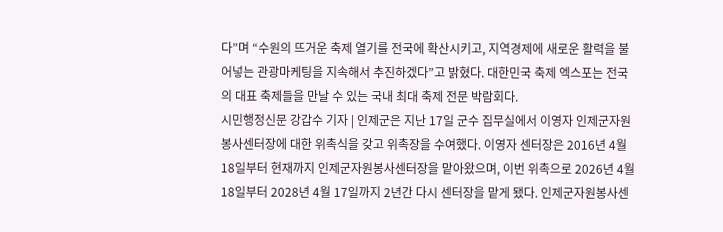다”며 “수원의 뜨거운 축제 열기를 전국에 확산시키고, 지역경제에 새로운 활력을 불어넣는 관광마케팅을 지속해서 추진하겠다”고 밝혔다. 대한민국 축제 엑스포는 전국의 대표 축제들을 만날 수 있는 국내 최대 축제 전문 박람회다.
시민행정신문 강갑수 기자 | 인제군은 지난 17일 군수 집무실에서 이영자 인제군자원봉사센터장에 대한 위촉식을 갖고 위촉장을 수여했다. 이영자 센터장은 2016년 4월 18일부터 현재까지 인제군자원봉사센터장을 맡아왔으며, 이번 위촉으로 2026년 4월 18일부터 2028년 4월 17일까지 2년간 다시 센터장을 맡게 됐다. 인제군자원봉사센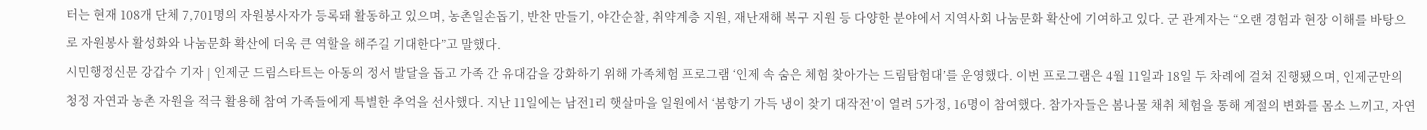터는 현재 108개 단체 7,701명의 자원봉사자가 등록돼 활동하고 있으며, 농촌일손돕기, 반찬 만들기, 야간순찰, 취약계층 지원, 재난재해 복구 지원 등 다양한 분야에서 지역사회 나눔문화 확산에 기여하고 있다. 군 관계자는 “오랜 경험과 현장 이해를 바탕으로 자원봉사 활성화와 나눔문화 확산에 더욱 큰 역할을 해주길 기대한다”고 말했다.
시민행정신문 강갑수 기자 | 인제군 드림스타트는 아동의 정서 발달을 돕고 가족 간 유대감을 강화하기 위해 가족체험 프로그램 ‘인제 속 숨은 체험 찾아가는 드림탐험대’를 운영했다. 이번 프로그램은 4월 11일과 18일 두 차례에 걸쳐 진행됐으며, 인제군만의 청정 자연과 농촌 자원을 적극 활용해 참여 가족들에게 특별한 추억을 선사했다. 지난 11일에는 남전1리 햇살마을 일원에서 ‘봄향기 가득 냉이 찾기 대작전’이 열려 5가정, 16명이 참여했다. 참가자들은 봄나물 채취 체험을 통해 계절의 변화를 몸소 느끼고, 자연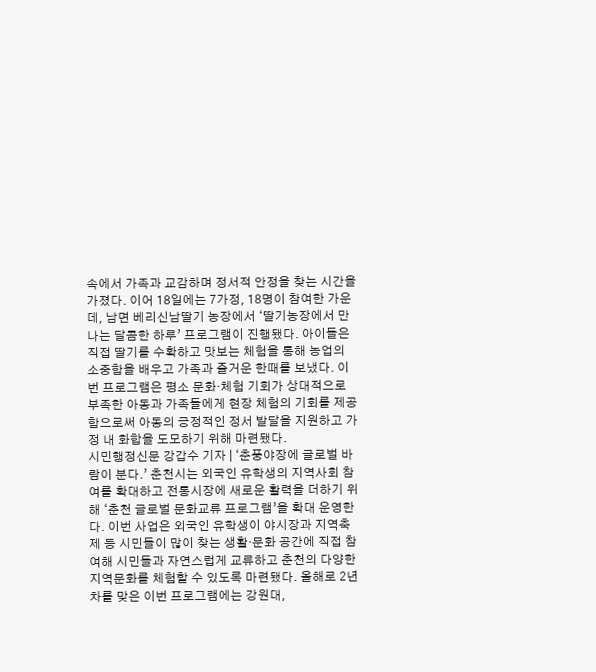속에서 가족과 교감하며 정서적 안정을 찾는 시간을 가졌다. 이어 18일에는 7가정, 18명이 참여한 가운데, 남면 베리신남딸기 농장에서 ‘딸기농장에서 만나는 달콤한 하루’ 프로그램이 진행됐다. 아이들은 직접 딸기를 수확하고 맛보는 체험을 통해 농업의 소중함을 배우고 가족과 즐거운 한때를 보냈다. 이번 프로그램은 평소 문화·체험 기회가 상대적으로 부족한 아동과 가족들에게 현장 체험의 기회를 제공함으로써 아동의 긍정적인 정서 발달을 지원하고 가정 내 화합을 도모하기 위해 마련됐다.
시민행정신문 강갑수 기자 | ‘춘풍야장에 글로벌 바람이 분다.’ 춘천시는 외국인 유학생의 지역사회 참여를 확대하고 전통시장에 새로운 활력을 더하기 위해 ‘춘천 글로벌 문화교류 프로그램’을 확대 운영한다. 이번 사업은 외국인 유학생이 야시장과 지역축제 등 시민들이 많이 찾는 생활·문화 공간에 직접 참여해 시민들과 자연스럽게 교류하고 춘천의 다양한 지역문화를 체험할 수 있도록 마련됐다. 올해로 2년 차를 맞은 이번 프로그램에는 강원대,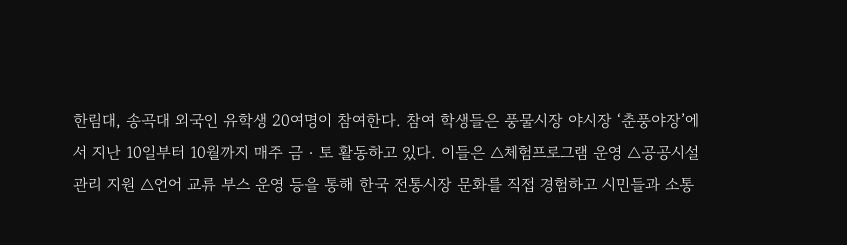한림대, 송곡대 외국인 유학생 20여명이 참여한다. 참여 학생들은 풍물시장 야시장 ‘춘풍야장’에서 지난 10일부터 10월까지 매주 금‧토 활동하고 있다. 이들은 △체험프로그램 운영 △공공시설 관리 지원 △언어 교류 부스 운영 등을 통해 한국 전통시장 문화를 직접 경험하고 시민들과 소통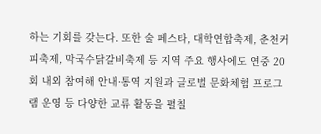하는 기회를 갖는다. 또한 술 페스타, 대학연합축제, 춘천커피축제, 막국수닭갈비축제 등 지역 주요 행사에도 연중 20회 내외 참여해 안내·통역 지원과 글로벌 문화체험 프로그램 운영 등 다양한 교류 활동을 펼칠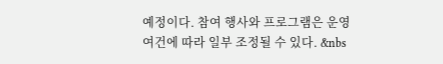예정이다. 참여 행사와 프로그램은 운영 여건에 따라 일부 조정될 수 있다. &nbs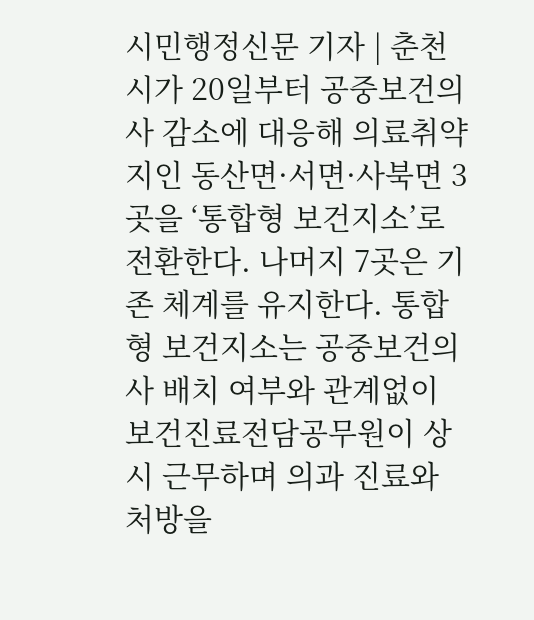시민행정신문 기자 | 춘천시가 20일부터 공중보건의사 감소에 대응해 의료취약지인 동산면·서면·사북면 3곳을 ‘통합형 보건지소’로 전환한다. 나머지 7곳은 기존 체계를 유지한다. 통합형 보건지소는 공중보건의사 배치 여부와 관계없이 보건진료전담공무원이 상시 근무하며 의과 진료와 처방을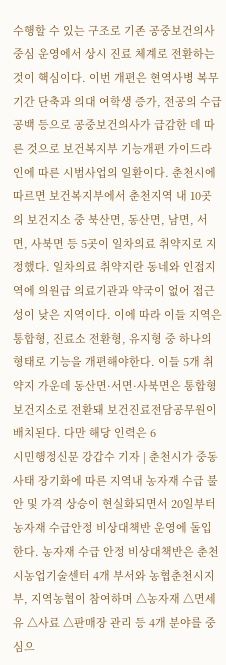수행할 수 있는 구조로 기존 공중보건의사 중심 운영에서 상시 진료 체계로 전환하는 것이 핵심이다. 이번 개편은 현역사병 복무기간 단축과 의대 여학생 증가, 전공의 수급 공백 등으로 공중보건의사가 급감한 데 따른 것으로 보건복지부 기능개편 가이드라인에 따른 시범사업의 일환이다. 춘천시에 따르면 보건복지부에서 춘천지역 내 10곳의 보건지소 중 북산면, 동산면, 남면, 서면, 사북면 등 5곳이 일차의료 취약지로 지정했다. 일차의료 취약지란 동네와 인접지역에 의원급 의료기관과 약국이 없어 접근성이 낮은 지역이다. 이에 따라 이들 지역은 통합형, 진료소 전환형, 유지형 중 하나의 형태로 기능을 개편해야한다. 이들 5개 취약지 가운데 동산면·서면·사북면은 통합형 보건지소로 전환돼 보건진료전담공무원이 배치된다. 다만 해당 인력은 6
시민행정신문 강갑수 기자 | 춘천시가 중동사태 장기화에 따른 지역내 농자재 수급 불안 및 가격 상승이 현실화되면서 20일부터 농자재 수급안정 비상대책반 운영에 돌입한다. 농자재 수급 안정 비상대책반은 춘천시농업기술센터 4개 부서와 농협춘천시지부, 지역농협이 참여하며 △농자재 △면세유 △사료 △판매장 관리 등 4개 분야를 중심으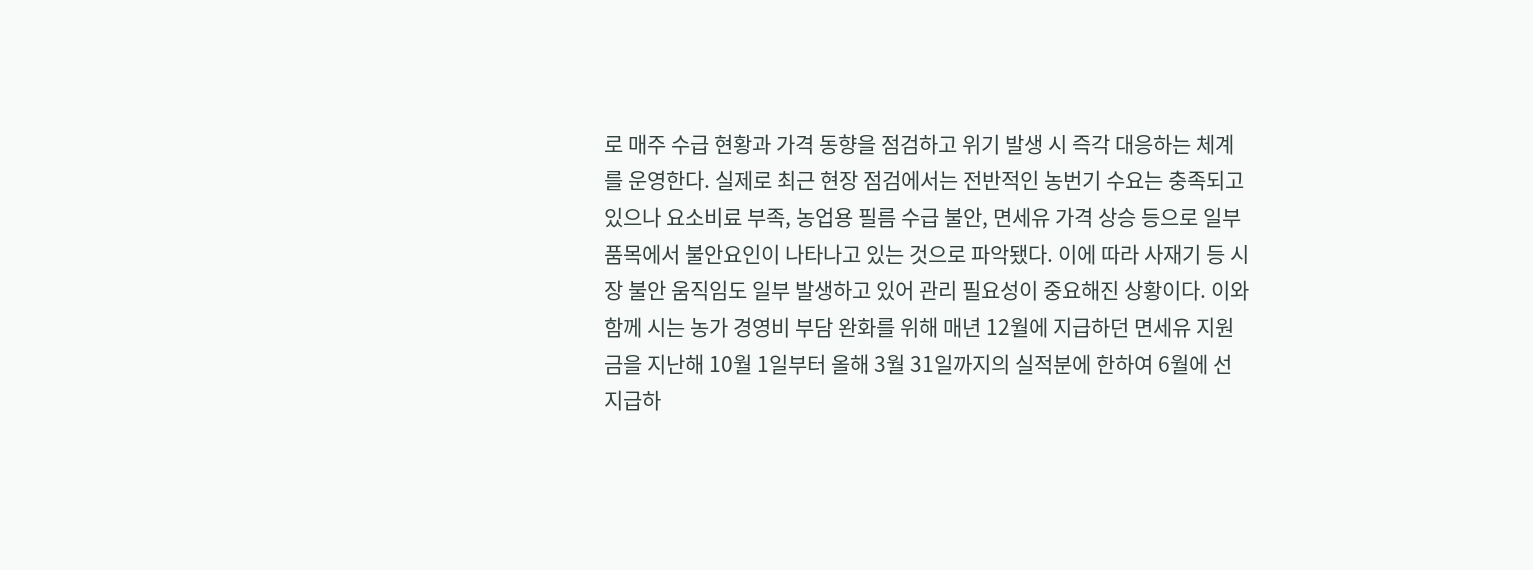로 매주 수급 현황과 가격 동향을 점검하고 위기 발생 시 즉각 대응하는 체계를 운영한다. 실제로 최근 현장 점검에서는 전반적인 농번기 수요는 충족되고 있으나 요소비료 부족, 농업용 필름 수급 불안, 면세유 가격 상승 등으로 일부 품목에서 불안요인이 나타나고 있는 것으로 파악됐다. 이에 따라 사재기 등 시장 불안 움직임도 일부 발생하고 있어 관리 필요성이 중요해진 상황이다. 이와 함께 시는 농가 경영비 부담 완화를 위해 매년 12월에 지급하던 면세유 지원금을 지난해 10월 1일부터 올해 3월 31일까지의 실적분에 한하여 6월에 선지급하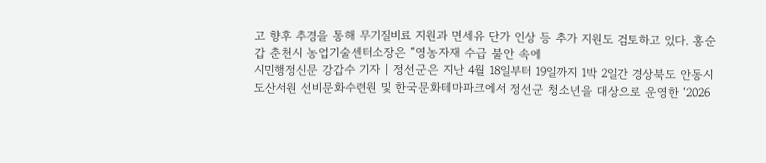고 향후 추경을 통해 무기질비료 지원과 면세유 단가 인상 등 추가 지원도 검토하고 있다. 홍순갑 춘천시 농업기술센터소장은 “영농자재 수급 불안 속에
시민행정신문 강갑수 기자 | 정선군은 지난 4월 18일부터 19일까지 1박 2일간 경상북도 안동시 도산서원 선비문화수련원 및 한국문화테마파크에서 정선군 청소년을 대상으로 운영한 ‘2026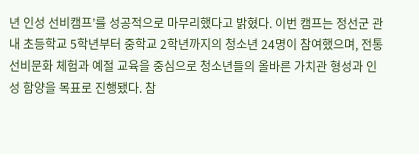년 인성 선비캠프’를 성공적으로 마무리했다고 밝혔다. 이번 캠프는 정선군 관내 초등학교 5학년부터 중학교 2학년까지의 청소년 24명이 참여했으며, 전통 선비문화 체험과 예절 교육을 중심으로 청소년들의 올바른 가치관 형성과 인성 함양을 목표로 진행됐다. 참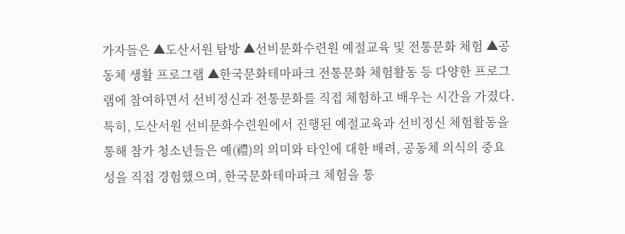가자들은 ▲도산서원 탐방 ▲선비문화수련원 예절교육 및 전통문화 체험 ▲공동체 생활 프로그램 ▲한국문화테마파크 전통문화 체험활동 등 다양한 프로그램에 참여하면서 선비정신과 전통문화를 직접 체험하고 배우는 시간을 가졌다. 특히, 도산서원 선비문화수련원에서 진행된 예절교육과 선비정신 체험활동을 통해 참가 청소년들은 예(禮)의 의미와 타인에 대한 배려, 공동체 의식의 중요성을 직접 경험했으며, 한국문화테마파크 체험을 통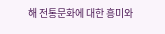해 전통문화에 대한 흥미와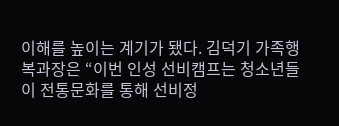이해를 높이는 계기가 됐다. 김덕기 가족행복과장은 “이번 인성 선비캠프는 청소년들이 전통문화를 통해 선비정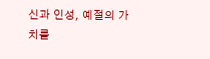신과 인성, 예절의 가치를